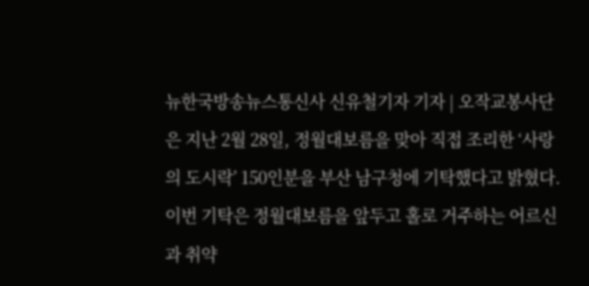뉴한국방송뉴스통신사 신유철기자 기자 | 오작교봉사단은 지난 2월 28일, 정월대보름을 맞아 직접 조리한 ‘사랑의 도시락’ 150인분을 부산 남구청에 기탁했다고 밝혔다. 이번 기탁은 정월대보름을 앞두고 홀로 거주하는 어르신과 취약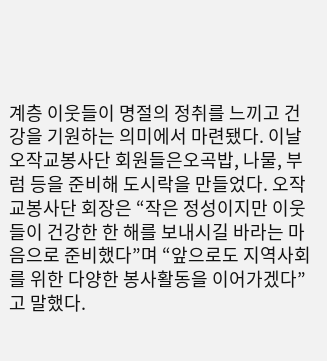계층 이웃들이 명절의 정취를 느끼고 건강을 기원하는 의미에서 마련됐다. 이날 오작교봉사단 회원들은오곡밥, 나물, 부럼 등을 준비해 도시락을 만들었다. 오작교봉사단 회장은 “작은 정성이지만 이웃들이 건강한 한 해를 보내시길 바라는 마음으로 준비했다”며 “앞으로도 지역사회를 위한 다양한 봉사활동을 이어가겠다”고 말했다.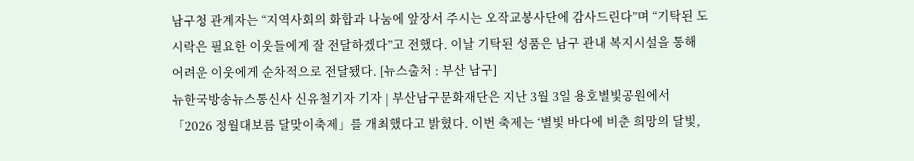남구청 관계자는 “지역사회의 화합과 나눔에 앞장서 주시는 오작교봉사단에 감사드린다”며 “기탁된 도시락은 필요한 이웃들에게 잘 전달하겠다”고 전했다. 이날 기탁된 성품은 남구 관내 복지시설을 통해 어려운 이웃에게 순차적으로 전달됐다. [뉴스출처 : 부산 남구]
뉴한국방송뉴스통신사 신유철기자 기자 | 부산남구문화재단은 지난 3월 3일 용호별빛공원에서 「2026 정월대보름 달맞이축제」를 개최했다고 밝혔다. 이번 축제는 ‘별빛 바다에 비춘 희망의 달빛,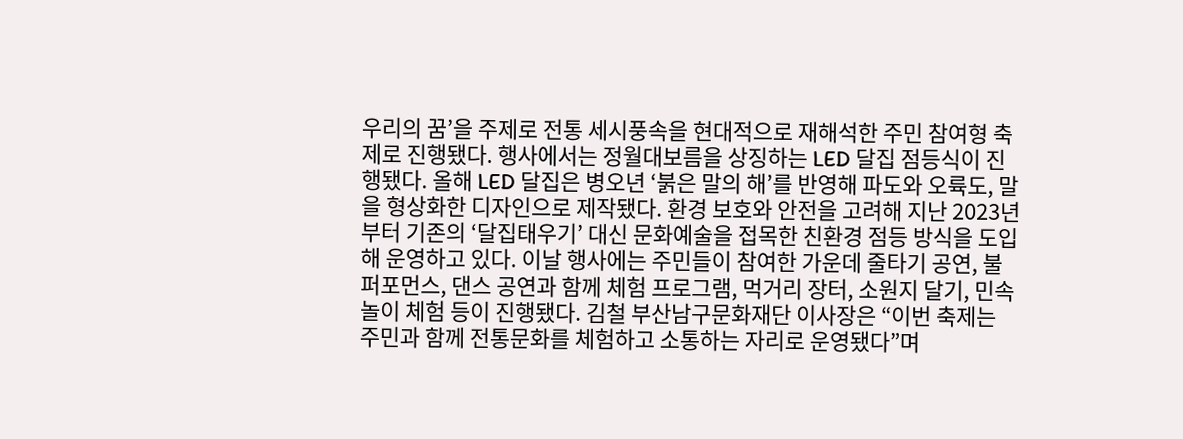우리의 꿈’을 주제로 전통 세시풍속을 현대적으로 재해석한 주민 참여형 축제로 진행됐다. 행사에서는 정월대보름을 상징하는 LED 달집 점등식이 진행됐다. 올해 LED 달집은 병오년 ‘붉은 말의 해’를 반영해 파도와 오륙도, 말을 형상화한 디자인으로 제작됐다. 환경 보호와 안전을 고려해 지난 2023년부터 기존의 ‘달집태우기’ 대신 문화예술을 접목한 친환경 점등 방식을 도입해 운영하고 있다. 이날 행사에는 주민들이 참여한 가운데 줄타기 공연, 불 퍼포먼스, 댄스 공연과 함께 체험 프로그램, 먹거리 장터, 소원지 달기, 민속놀이 체험 등이 진행됐다. 김철 부산남구문화재단 이사장은 “이번 축제는 주민과 함께 전통문화를 체험하고 소통하는 자리로 운영됐다”며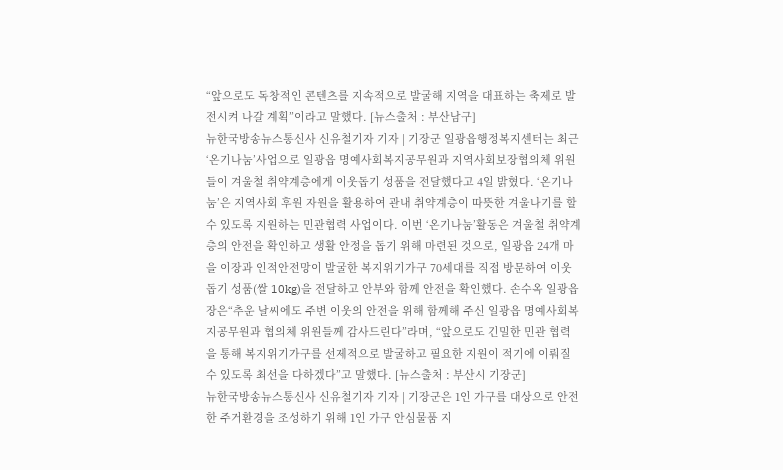“앞으로도 독창적인 콘텐츠를 지속적으로 발굴해 지역을 대표하는 축제로 발전시켜 나갈 계획”이라고 말했다. [뉴스출처 : 부산남구]
뉴한국방송뉴스통신사 신유철기자 기자 | 기장군 일광읍행정복지센터는 최근 ‘온기나눔’사업으로 일광읍 명예사회복지공무원과 지역사회보장협의체 위원들이 겨울철 취약계층에게 이웃돕기 성품을 전달했다고 4일 밝혔다. ‘온기나눔’은 지역사회 후원 자원을 활용하여 관내 취약계층이 따뜻한 겨울나기를 할 수 있도록 지원하는 민관협력 사업이다. 이번 ‘온기나눔’활동은 겨울철 취약계층의 안전을 확인하고 생활 안정을 돕기 위해 마련된 것으로, 일광읍 24개 마을 이장과 인적안전망이 발굴한 복지위기가구 70세대를 직접 방문하여 이웃돕기 성품(쌀 10kg)을 전달하고 안부와 함께 안전을 확인했다. 손수옥 일광읍장은“추운 날씨에도 주변 이웃의 안전을 위해 함께해 주신 일광읍 명예사회복지공무원과 협의체 위원들께 감사드린다”라며, “앞으로도 긴밀한 민관 협력을 통해 복지위기가구를 선제적으로 발굴하고 필요한 지원이 적기에 이뤄질 수 있도록 최선을 다하겠다”고 말했다. [뉴스출처 : 부산시 기장군]
뉴한국방송뉴스통신사 신유철기자 기자 | 기장군은 1인 가구를 대상으로 안전한 주거환경을 조성하기 위해 1인 가구 안심물품 지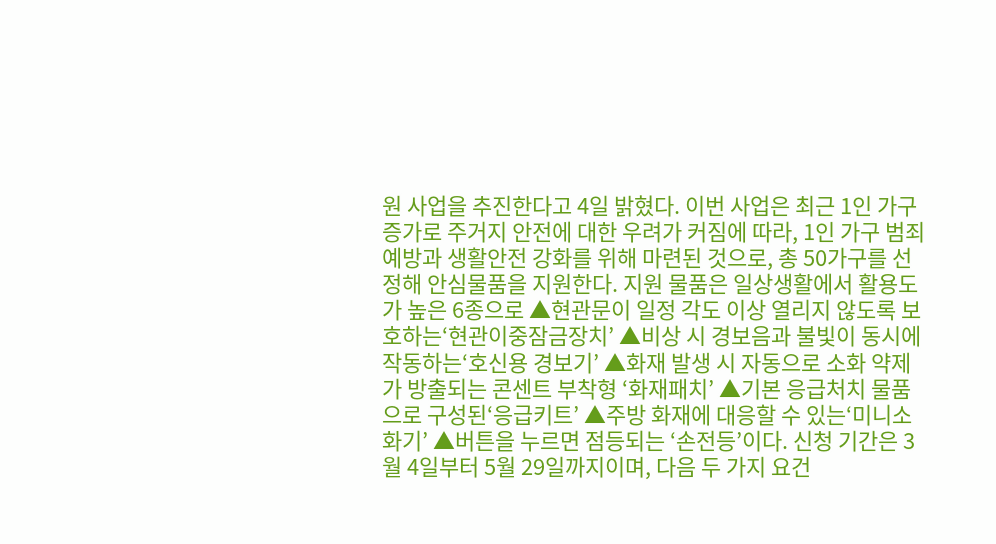원 사업을 추진한다고 4일 밝혔다. 이번 사업은 최근 1인 가구 증가로 주거지 안전에 대한 우려가 커짐에 따라, 1인 가구 범죄 예방과 생활안전 강화를 위해 마련된 것으로, 총 50가구를 선정해 안심물품을 지원한다. 지원 물품은 일상생활에서 활용도가 높은 6종으로 ▲현관문이 일정 각도 이상 열리지 않도록 보호하는‘현관이중잠금장치’ ▲비상 시 경보음과 불빛이 동시에 작동하는‘호신용 경보기’ ▲화재 발생 시 자동으로 소화 약제가 방출되는 콘센트 부착형 ‘화재패치’ ▲기본 응급처치 물품으로 구성된‘응급키트’ ▲주방 화재에 대응할 수 있는‘미니소화기’ ▲버튼을 누르면 점등되는 ‘손전등’이다. 신청 기간은 3월 4일부터 5월 29일까지이며, 다음 두 가지 요건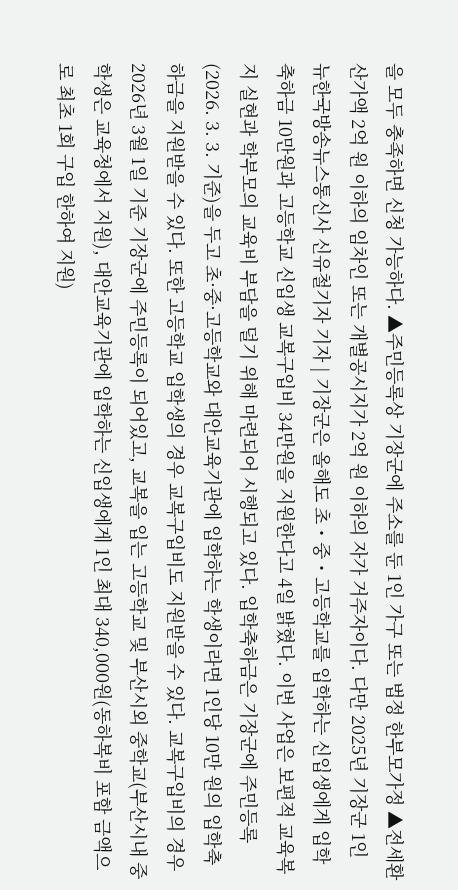을 모두 충족하면 신청 가능하다. ▲주민등록상 기장군에 주소를 둔 1인 가구 또는 법정 한부모가정 ▲전세환산가액 2억 원 이하의 임차인 또는 개별공시지가 2억 원 이하의 자가 거주자이다. 다만 2025년 기장군 1인
뉴한국방송뉴스통신사 신유철기자 기자 | 기장군은 올해도 초・중・고등학교를 입학하는 신입생에게 입학축하금 10만원과 고등학교 신입생 교복구입비 34만원을 지원한다고 4일 밝혔다. 이번 사업은 보편적 교육복지 실현과 학부모의 교육비 부담을 덜기 위해 마련되어 시행되고 있다. 입학축하금은 기장군에 주민등록(2026. 3. 3. 기준)을 두고 초·중·고등학교와 대안교육기관에 입학하는 학생이라면 1인당 10만 원의 입학축하금을 지원받을 수 있다. 또한 고등학교 입학생의 경우 교복구입비도 지원받을 수 있다. 교복구입비의 경우 2026년 3월 1일 기준 기장군에 주민등록이 되어있고, 교복을 입는 고등학교 및 부산시외 중학교(부산시내 중학생은 교육청에서 지원), 대안교육기관에 입학하는 신입생에게 1인 최대 340,000원(동하복비 포함 금액으로 최초 1회 구입 한하여 지원)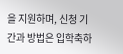을 지원하며, 신청 기간과 방법은 입학축하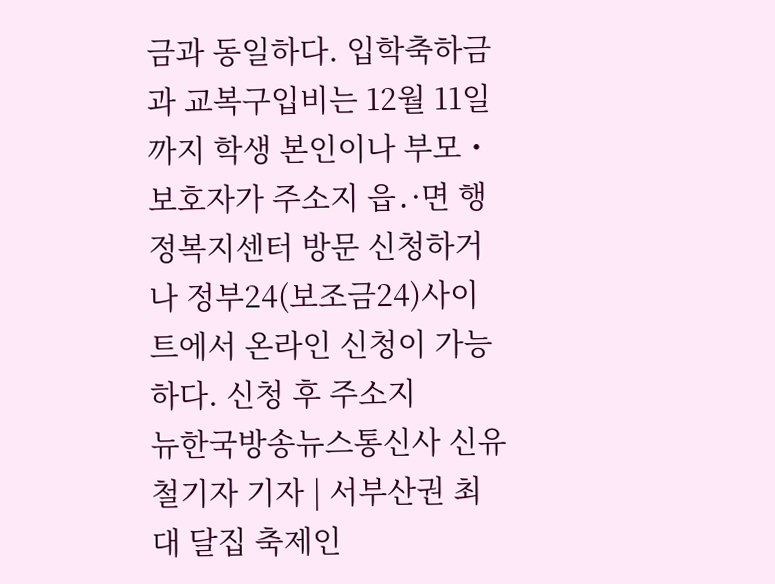금과 동일하다. 입학축하금과 교복구입비는 12월 11일까지 학생 본인이나 부모・보호자가 주소지 읍․·면 행정복지센터 방문 신청하거나 정부24(보조금24)사이트에서 온라인 신청이 가능하다. 신청 후 주소지
뉴한국방송뉴스통신사 신유철기자 기자 | 서부산권 최대 달집 축제인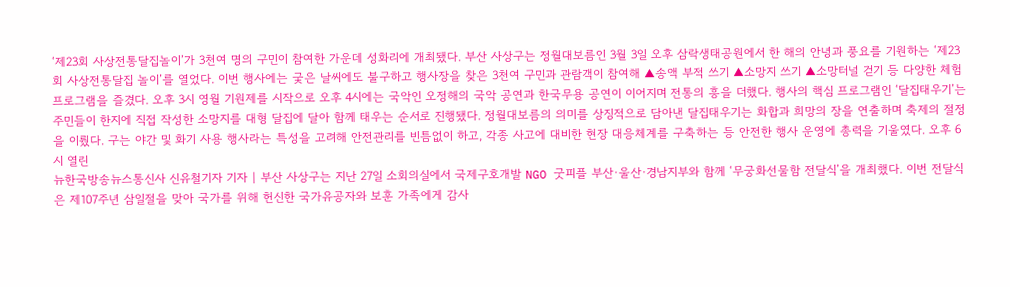‘제23회 사상전통달집놀이’가 3천여 명의 구민이 참여한 가운데 성화리에 개최됐다. 부산 사상구는 정월대보름인 3월 3일 오후 삼락생태공원에서 한 해의 안녕과 풍요를 기원하는 ‘제23회 사상전통달집 놀이’를 열었다. 이번 행사에는 궂은 날씨에도 불구하고 행사장을 찾은 3천여 구민과 관람객이 참여해 ▲송액 부적 쓰기 ▲소망지 쓰기 ▲소망터널 걷기 등 다양한 체험 프로그램을 즐겼다. 오후 3시 영월 기원제를 시작으로 오후 4시에는 국악인 오정해의 국악 공연과 한국무용 공연이 이어지며 전통의 흥을 더했다. 행사의 핵심 프로그램인 ‘달집태우기’는 주민들이 한지에 직접 작성한 소망지를 대형 달집에 달아 함께 태우는 순서로 진행됐다. 정월대보름의 의미를 상징적으로 담아낸 달집태우기는 화합과 희망의 장을 연출하며 축제의 절정을 이뤘다. 구는 야간 및 화기 사용 행사라는 특성을 고려해 안전관리를 빈틈없이 하고, 각종 사고에 대비한 현장 대응체계를 구축하는 등 안전한 행사 운영에 총력을 기울였다. 오후 6시 열린
뉴한국방송뉴스통신사 신유철기자 기자 | 부산 사상구는 지난 27일 소회의실에서 국제구호개발 NGO 굿피플 부산·울산·경남지부와 함께 ‘무궁화선물함 전달식’을 개최했다. 이번 전달식은 제107주년 삼일절을 맞아 국가를 위해 헌신한 국가유공자와 보훈 가족에게 감사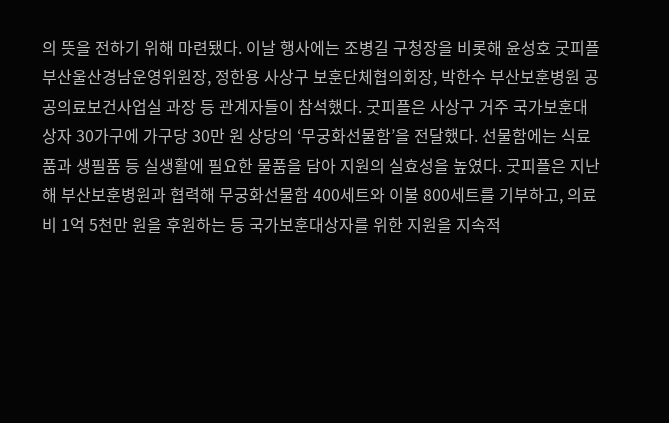의 뜻을 전하기 위해 마련됐다. 이날 행사에는 조병길 구청장을 비롯해 윤성호 굿피플 부산울산경남운영위원장, 정한용 사상구 보훈단체협의회장, 박한수 부산보훈병원 공공의료보건사업실 과장 등 관계자들이 참석했다. 굿피플은 사상구 거주 국가보훈대상자 30가구에 가구당 30만 원 상당의 ‘무궁화선물함’을 전달했다. 선물함에는 식료품과 생필품 등 실생활에 필요한 물품을 담아 지원의 실효성을 높였다. 굿피플은 지난해 부산보훈병원과 협력해 무궁화선물함 400세트와 이불 800세트를 기부하고, 의료비 1억 5천만 원을 후원하는 등 국가보훈대상자를 위한 지원을 지속적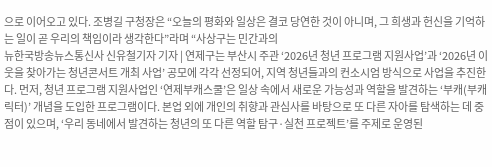으로 이어오고 있다. 조병길 구청장은 “오늘의 평화와 일상은 결코 당연한 것이 아니며, 그 희생과 헌신을 기억하는 일이 곧 우리의 책임이라 생각한다”라며 “사상구는 민간과의
뉴한국방송뉴스통신사 신유철기자 기자 | 연제구는 부산시 주관 ‘2026년 청년 프로그램 지원사업’과 ‘2026년 이웃을 찾아가는 청년콘서트 개최 사업’ 공모에 각각 선정되어, 지역 청년들과의 컨소시엄 방식으로 사업을 추진한다. 먼저, 청년 프로그램 지원사업인 ‘연제부캐스쿨’은 일상 속에서 새로운 가능성과 역할을 발견하는 ‘부캐(부캐릭터)’ 개념을 도입한 프로그램이다. 본업 외에 개인의 취향과 관심사를 바탕으로 또 다른 자아를 탐색하는 데 중점이 있으며, ‘우리 동네에서 발견하는 청년의 또 다른 역할 탐구·실천 프로젝트’를 주제로 운영된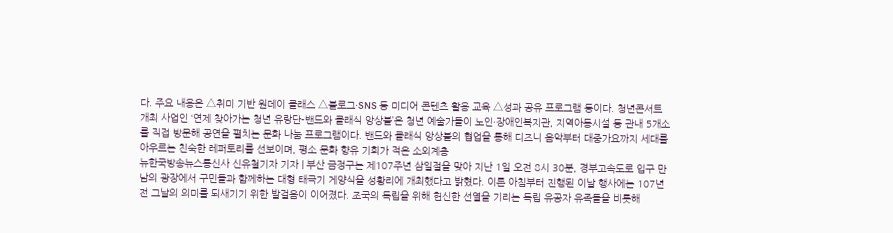다. 주요 내용은 △취미 기반 원데이 클래스 △블로그·SNS 등 미디어 콘텐츠 활용 교육 △성과 공유 프로그램 등이다. 청년콘서트 개최 사업인 ‘연제 찾아가는 청년 유랑단-밴드와 클래식 앙상블’은 청년 예술가들이 노인·장애인복지관, 지역아동시설 등 관내 5개소를 직접 방문해 공연을 펼치는 문화 나눔 프로그램이다. 밴드와 클래식 앙상블의 협업을 통해 디즈니 음악부터 대중가요까지 세대를 아우르는 친숙한 레퍼토리를 선보이며, 평소 문화 향유 기회가 적은 소외계층
뉴한국방송뉴스통신사 신유철기자 기자 | 부산 금정구는 제107주년 삼일절을 맞아 지난 1일 오전 8시 30분, 경부고속도로 입구 만남의 광장에서 구민들과 함께하는 대형 태극기 게양식을 성황리에 개최했다고 밝혔다. 이른 아침부터 진행된 이날 행사에는 107년 전 그날의 의미를 되새기기 위한 발걸음이 이어졌다. 조국의 독립을 위해 헌신한 선열을 기리는 독립 유공자 유족들을 비롯해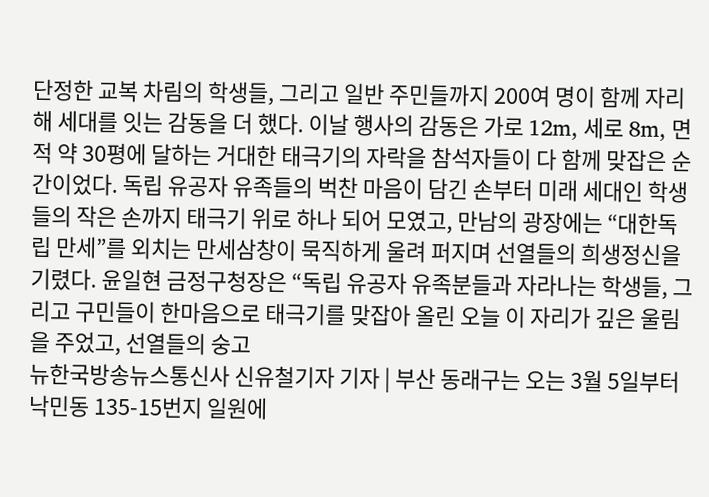단정한 교복 차림의 학생들, 그리고 일반 주민들까지 200여 명이 함께 자리해 세대를 잇는 감동을 더 했다. 이날 행사의 감동은 가로 12m, 세로 8m, 면적 약 30평에 달하는 거대한 태극기의 자락을 참석자들이 다 함께 맞잡은 순간이었다. 독립 유공자 유족들의 벅찬 마음이 담긴 손부터 미래 세대인 학생들의 작은 손까지 태극기 위로 하나 되어 모였고, 만남의 광장에는 “대한독립 만세”를 외치는 만세삼창이 묵직하게 울려 퍼지며 선열들의 희생정신을 기렸다. 윤일현 금정구청장은 “독립 유공자 유족분들과 자라나는 학생들, 그리고 구민들이 한마음으로 태극기를 맞잡아 올린 오늘 이 자리가 깊은 울림을 주었고, 선열들의 숭고
뉴한국방송뉴스통신사 신유철기자 기자 | 부산 동래구는 오는 3월 5일부터 낙민동 135-15번지 일원에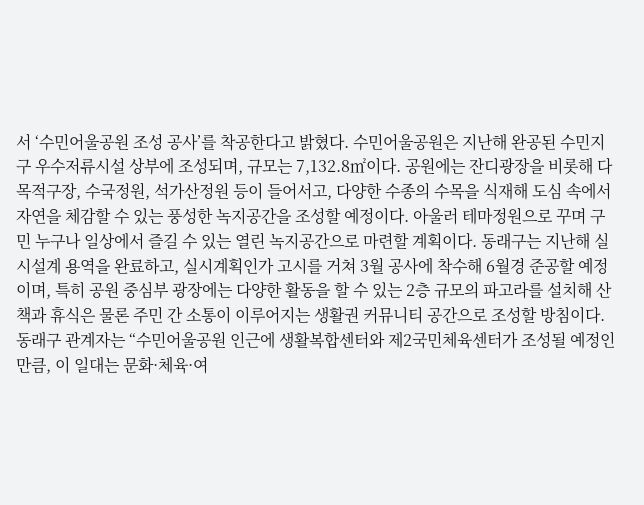서 ‘수민어울공원 조성 공사’를 착공한다고 밝혔다. 수민어울공원은 지난해 완공된 수민지구 우수저류시설 상부에 조성되며, 규모는 7,132.8㎡이다. 공원에는 잔디광장을 비롯해 다목적구장, 수국정원, 석가산정원 등이 들어서고, 다양한 수종의 수목을 식재해 도심 속에서 자연을 체감할 수 있는 풍성한 녹지공간을 조성할 예정이다. 아울러 테마정원으로 꾸며 구민 누구나 일상에서 즐길 수 있는 열린 녹지공간으로 마련할 계획이다. 동래구는 지난해 실시설계 용역을 완료하고, 실시계획인가 고시를 거쳐 3월 공사에 착수해 6월경 준공할 예정이며, 특히 공원 중심부 광장에는 다양한 활동을 할 수 있는 2층 규모의 파고라를 설치해 산책과 휴식은 물론 주민 간 소통이 이루어지는 생활권 커뮤니티 공간으로 조성할 방침이다. 동래구 관계자는 “수민어울공원 인근에 생활복합센터와 제2국민체육센터가 조성될 예정인 만큼, 이 일대는 문화·체육·여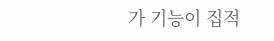가 기능이 집적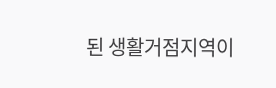된 생활거점지역이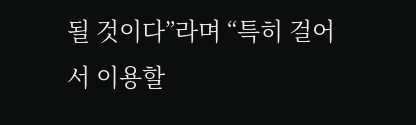될 것이다”라며 “특히 걸어서 이용할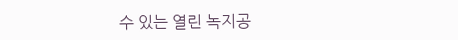수 있는 열린 녹지공